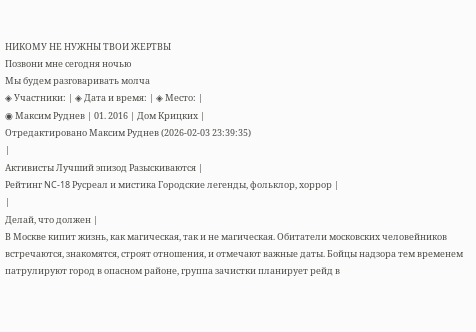НИКОМУ НЕ НУЖНЫ ТВОИ ЖЕРТВЫ
Позвони мне сегодня ночью
Мы будем разговаривать молча
◈ Участники: | ◈ Дата и время: | ◈ Место: |
◉ Максим Руднев | 01. 2016 | Дом Крицких |
Отредактировано Максим Руднев (2026-02-03 23:39:35)
|
Активисты Лучший эпизод Разыскиваются |
Рейтинг NC-18 Русреал и мистика Городские легенды, фольклор, хоррор |
|
Делай, что должен |
В Москве кипит жизнь, как магическая, так и не магическая. Обитатели московских человейников встречаются, знакомятся, строят отношения, и отмечают важные даты. Бойцы надзора тем временем патрулируют город в опасном районе, группа зачистки планирует рейд в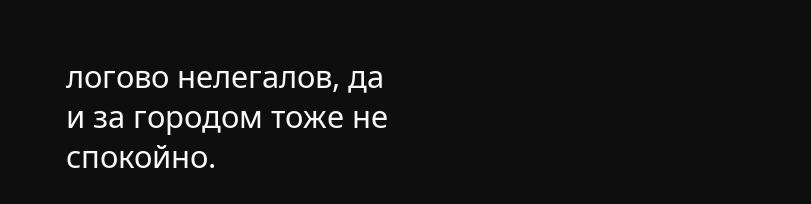логово нелегалов, да и за городом тоже не спокойно.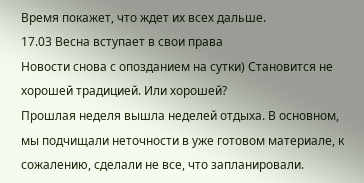Время покажет, что ждет их всех дальше.
17.03 Весна вступает в свои права
Новости снова с опозданием на сутки) Становится не хорошей традицией. Или хорошей?
Прошлая неделя вышла неделей отдыха. В основном, мы подчищали неточности в уже готовом материале, к сожалению, сделали не все, что запланировали.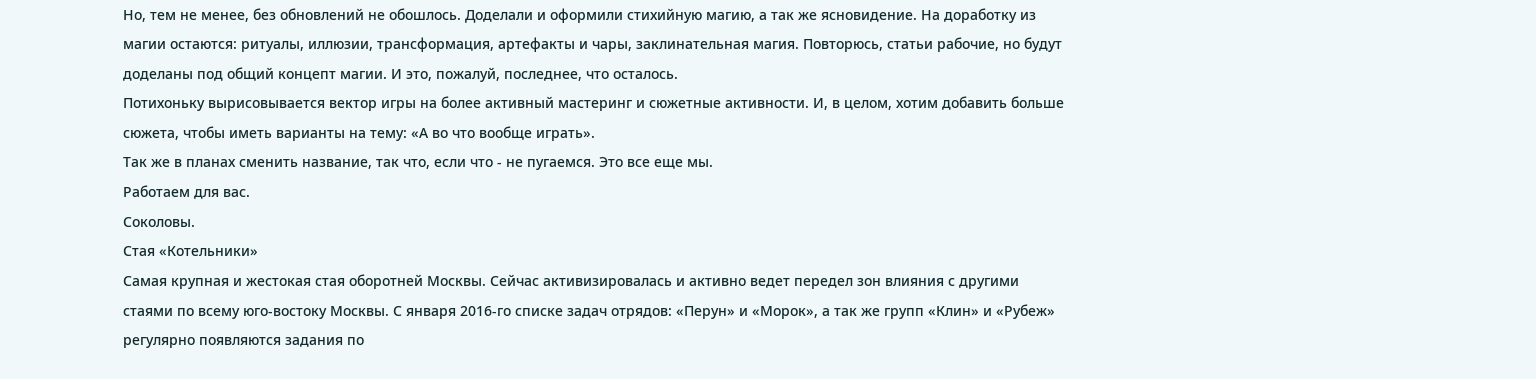Но, тем не менее, без обновлений не обошлось. Доделали и оформили стихийную магию, а так же ясновидение. На доработку из магии остаются: ритуалы, иллюзии, трансформация, артефакты и чары, заклинательная магия. Повторюсь, статьи рабочие, но будут доделаны под общий концепт магии. И это, пожалуй, последнее, что осталось.
Потихоньку вырисовывается вектор игры на более активный мастеринг и сюжетные активности. И, в целом, хотим добавить больше сюжета, чтобы иметь варианты на тему: «А во что вообще играть».
Так же в планах сменить название, так что, если что - не пугаемся. Это все еще мы.
Работаем для вас.
Соколовы.
Стая «Котельники»
Самая крупная и жестокая стая оборотней Москвы. Сейчас активизировалась и активно ведет передел зон влияния с другими стаями по всему юго-востоку Москвы. С января 2016-го списке задач отрядов: «Перун» и «Морок», а так же групп «Клин» и «Рубеж» регулярно появляются задания по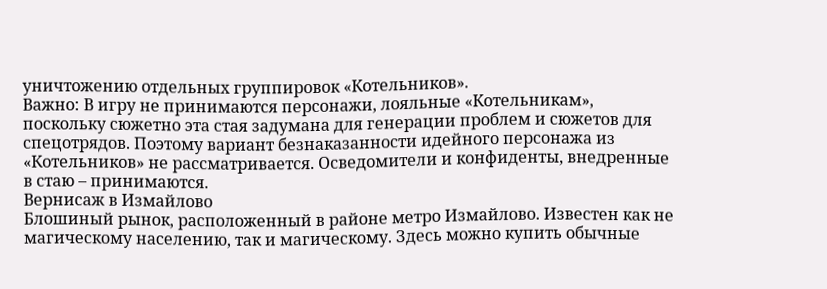уничтожению отдельных группировок «Котельников».
Важно: В игру не принимаются персонажи, лояльные «Котельникам», поскольку сюжетно эта стая задумана для генерации проблем и сюжетов для спецотрядов. Поэтому вариант безнаказанности идейного персонажа из «Котельников» не рассматривается. Осведомители и конфиденты, внедренные в стаю – принимаются.
Вернисаж в Измайлово
Блошиный рынок, расположенный в районе метро Измайлово. Известен как не магическому населению, так и магическому. Здесь можно купить обычные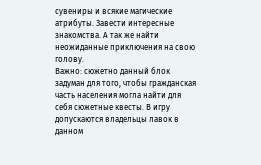сувениры и всякие магические атрибуты. Завести интересные знакомства. А так же найти неожиданные приключения на свою голову.
Важно: сюжетно данный блок задуман для того, чтобы гражданская часть населения могла найти для себя сюжетные квесты. В игру допускаются владельцы лавок в данном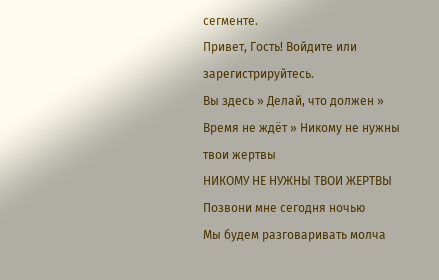сегменте.
Привет, Гость! Войдите или зарегистрируйтесь.
Вы здесь » Делай, что должен » Время не ждёт » Никому не нужны твои жертвы
НИКОМУ НЕ НУЖНЫ ТВОИ ЖЕРТВЫ
Позвони мне сегодня ночью
Мы будем разговаривать молча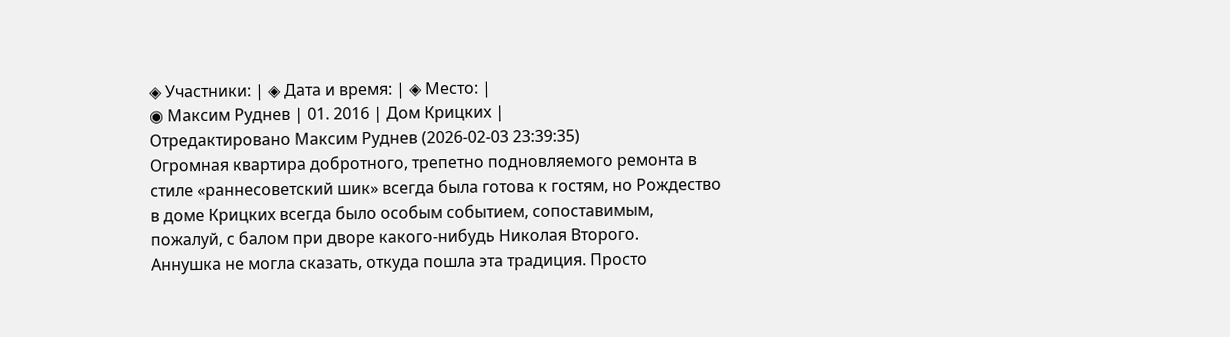◈ Участники: | ◈ Дата и время: | ◈ Место: |
◉ Максим Руднев | 01. 2016 | Дом Крицких |
Отредактировано Максим Руднев (2026-02-03 23:39:35)
Огромная квартира добротного, трепетно подновляемого ремонта в стиле «раннесоветский шик» всегда была готова к гостям, но Рождество в доме Крицких всегда было особым событием, сопоставимым, пожалуй, с балом при дворе какого-нибудь Николая Второго.
Аннушка не могла сказать, откуда пошла эта традиция. Просто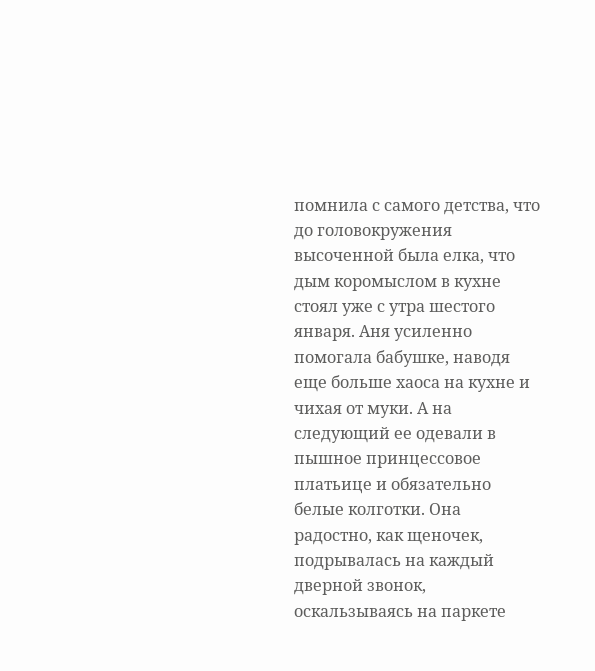помнила с самого детства, что до головокружения высоченной была елка, что дым коромыслом в кухне стоял уже с утра шестого января. Аня усиленно помогала бабушке, наводя еще больше хаоса на кухне и чихая от муки. А на следующий ее одевали в пышное принцессовое платьице и обязательно белые колготки. Она радостно, как щеночек, подрывалась на каждый дверной звонок, оскальзываясь на паркете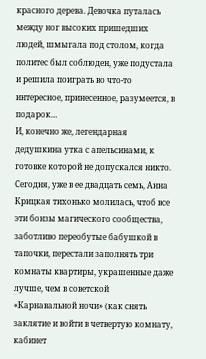красного дерева. Девочка путалась между ног высоких пришедших людей, шмыгала под столом, когда политес был соблюден, уже подустала и решила поиграть во что-то интересное, принесенное, разумеется, в подарок…
И, конечно же, легендарная дедушкина утка с апельсинами, к готовке которой не допускался никто.
Сегодня, уже в ее двадцать семь, Анна Крицкая тихонько молилась, чтоб все эти бонзы магического сообщества, заботливо переобутые бабушкой в тапочки, перестали заполнять три комнаты квартиры, украшенные даже лучше, чем в советской «Карнавальной ночи» (как снять заклятие и войти в четвертую комнату, кабинет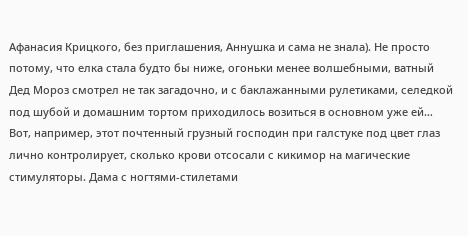Афанасия Крицкого, без приглашения, Аннушка и сама не знала). Не просто потому, что елка стала будто бы ниже, огоньки менее волшебными, ватный Дед Мороз смотрел не так загадочно, и с баклажанными рулетиками, селедкой под шубой и домашним тортом приходилось возиться в основном уже ей…
Вот, например, этот почтенный грузный господин при галстуке под цвет глаз лично контролирует, сколько крови отсосали с кикимор на магические стимуляторы. Дама с ногтями-стилетами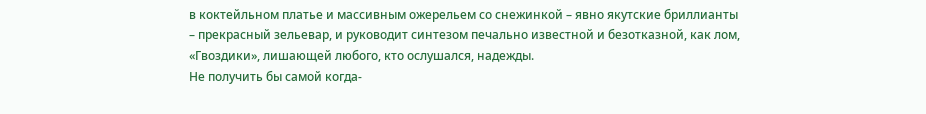в коктейльном платье и массивным ожерельем со снежинкой – явно якутские бриллианты – прекрасный зельевар, и руководит синтезом печально известной и безотказной, как лом, «Гвоздики», лишающей любого, кто ослушался, надежды.
Не получить бы самой когда-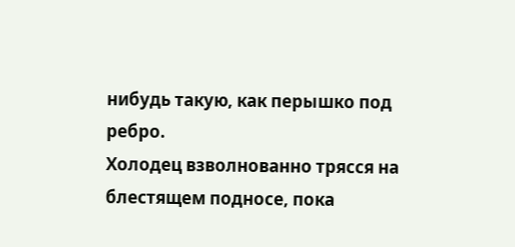нибудь такую, как перышко под ребро.
Холодец взволнованно трясся на блестящем подносе, пока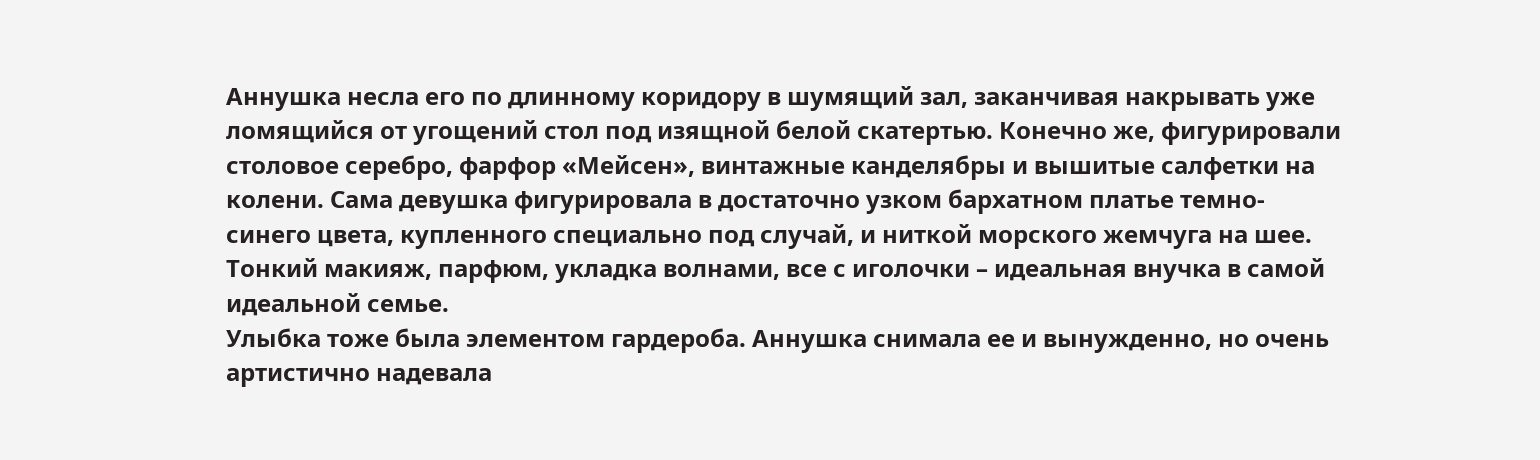Аннушка несла его по длинному коридору в шумящий зал, заканчивая накрывать уже ломящийся от угощений стол под изящной белой скатертью. Конечно же, фигурировали столовое серебро, фарфор «Мейсен», винтажные канделябры и вышитые салфетки на колени. Сама девушка фигурировала в достаточно узком бархатном платье темно-синего цвета, купленного специально под случай, и ниткой морского жемчуга на шее. Тонкий макияж, парфюм, укладка волнами, все с иголочки – идеальная внучка в самой идеальной семье.
Улыбка тоже была элементом гардероба. Аннушка снимала ее и вынужденно, но очень артистично надевала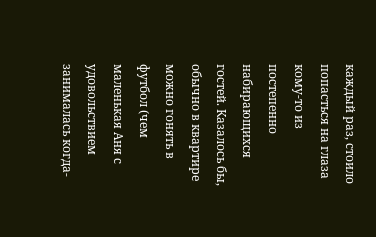каждый раз, стоило попасться на глаза кому-то из постепенно набирающихся гостей. Казалось бы, обычно в квартире можно гонять в футбол (чем маленькая Аня с удовольствием занималась когда-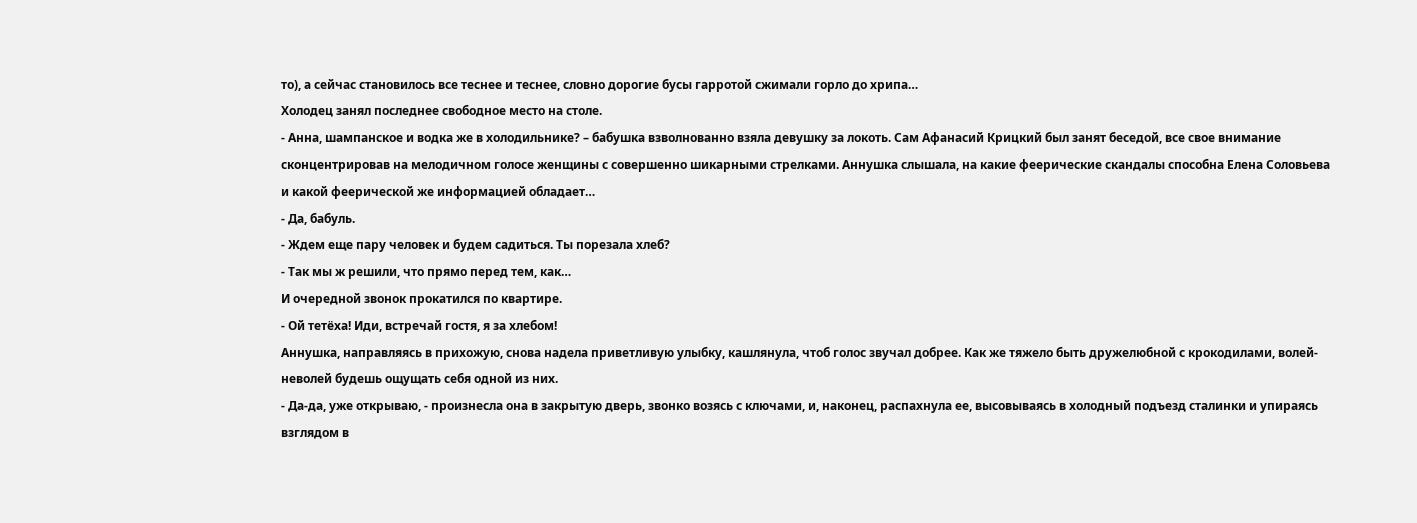то), а сейчас становилось все теснее и теснее, словно дорогие бусы гарротой сжимали горло до хрипа…
Холодец занял последнее свободное место на столе.
- Анна, шампанское и водка же в холодильнике? – бабушка взволнованно взяла девушку за локоть. Сам Афанасий Крицкий был занят беседой, все свое внимание сконцентрировав на мелодичном голосе женщины с совершенно шикарными стрелками. Аннушка слышала, на какие феерические скандалы способна Елена Соловьева и какой феерической же информацией обладает…
- Да, бабуль.
- Ждем еще пару человек и будем садиться. Ты порезала хлеб?
- Так мы ж решили, что прямо перед тем, как…
И очередной звонок прокатился по квартире.
- Ой тетёха! Иди, встречай гостя, я за хлебом!
Аннушка, направляясь в прихожую, снова надела приветливую улыбку, кашлянула, чтоб голос звучал добрее. Как же тяжело быть дружелюбной с крокодилами, волей-неволей будешь ощущать себя одной из них.
- Да-да, уже открываю, - произнесла она в закрытую дверь, звонко возясь с ключами, и, наконец, распахнула ее, высовываясь в холодный подъезд сталинки и упираясь взглядом в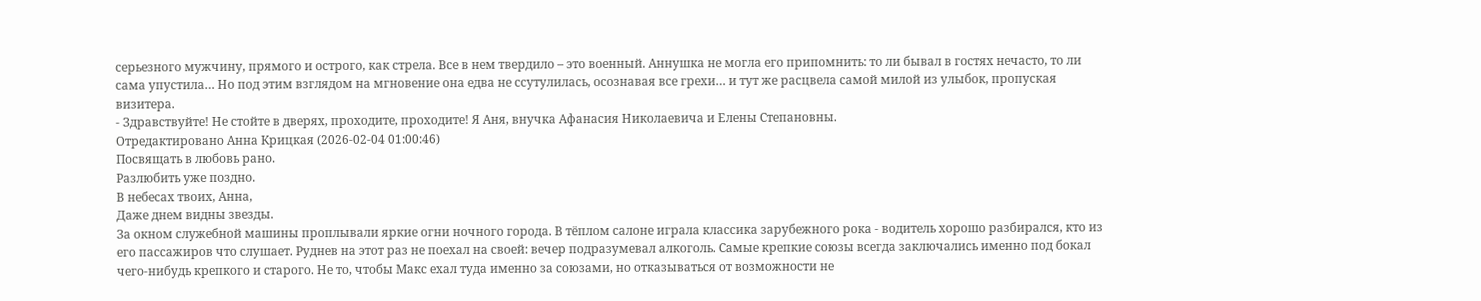серьезного мужчину, прямого и острого, как стрела. Все в нем твердило – это военный. Аннушка не могла его припомнить: то ли бывал в гостях нечасто, то ли сама упустила… Но под этим взглядом на мгновение она едва не ссутулилась, осознавая все грехи… и тут же расцвела самой милой из улыбок, пропуская визитера.
- Здравствуйте! Не стойте в дверях, проходите, проходите! Я Аня, внучка Афанасия Николаевича и Елены Степановны.
Отредактировано Анна Крицкая (2026-02-04 01:00:46)
Посвящать в любовь рано.
Разлюбить уже поздно.
В небесах твоих, Анна,
Даже днем видны звезды.
За окном служебной машины проплывали яркие огни ночного города. В тёплом салоне играла классика зарубежного рока - водитель хорошо разбирался, кто из его пассажиров что слушает. Руднев на этот раз не поехал на своей: вечер подразумевал алкоголь. Самые крепкие союзы всегда заключались именно под бокал чего-нибудь крепкого и старого. Не то, чтобы Макс ехал туда именно за союзами, но отказываться от возможности не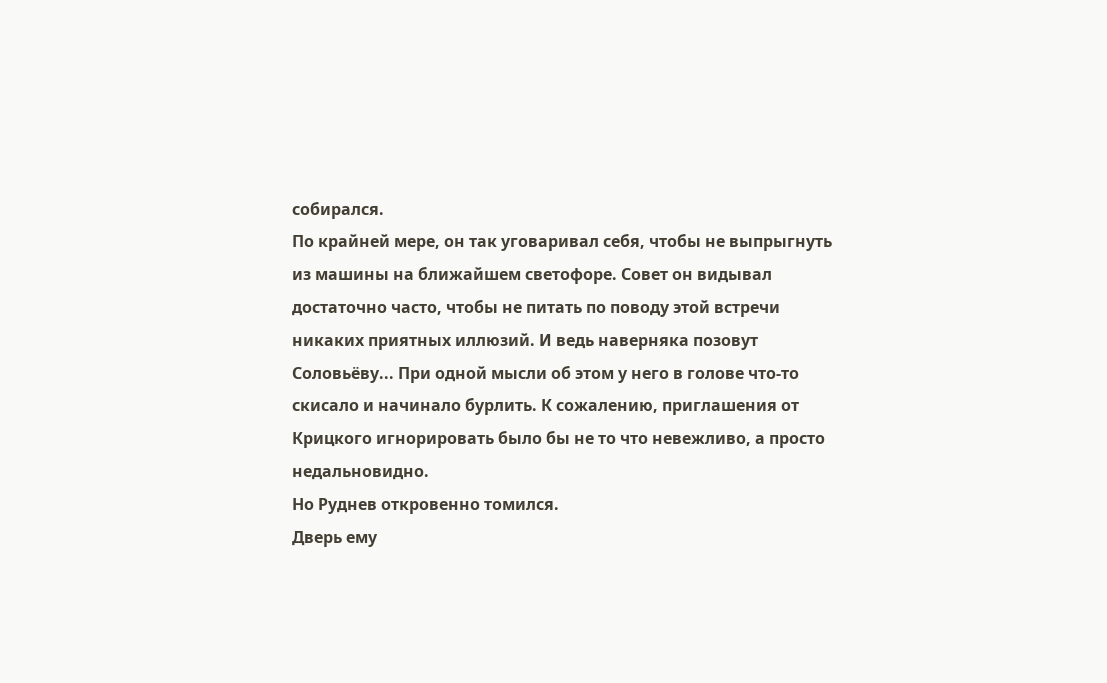собирался.
По крайней мере, он так уговаривал себя, чтобы не выпрыгнуть из машины на ближайшем светофоре. Совет он видывал достаточно часто, чтобы не питать по поводу этой встречи никаких приятных иллюзий. И ведь наверняка позовут Соловьёву... При одной мысли об этом у него в голове что-то скисало и начинало бурлить. К сожалению, приглашения от Крицкого игнорировать было бы не то что невежливо, а просто недальновидно.
Но Руднев откровенно томился.
Дверь ему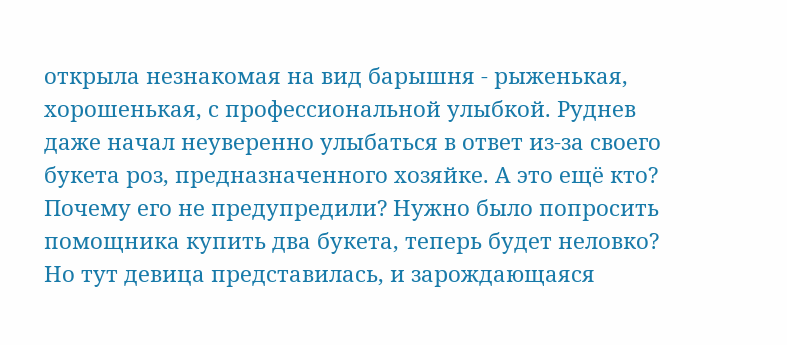открыла незнакомая на вид барышня - рыженькая, хорошенькая, с профессиональной улыбкой. Руднев даже начал неуверенно улыбаться в ответ из-за своего букета роз, предназначенного хозяйке. А это ещё кто? Почему его не предупредили? Нужно было попросить помощника купить два букета, теперь будет неловко?
Но тут девица представилась, и зарождающаяся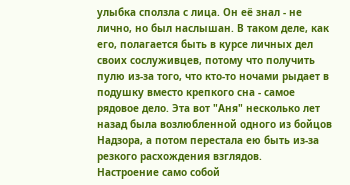улыбка сползла с лица. Он её знал - не лично, но был наслышан. В таком деле, как его, полагается быть в курсе личных дел своих сослуживцев, потому что получить пулю из-за того, что кто-то ночами рыдает в подушку вместо крепкого сна - самое рядовое дело. Эта вот "Аня" несколько лет назад была возлюбленной одного из бойцов Надзора, а потом перестала ею быть из-за резкого расхождения взглядов.
Настроение само собой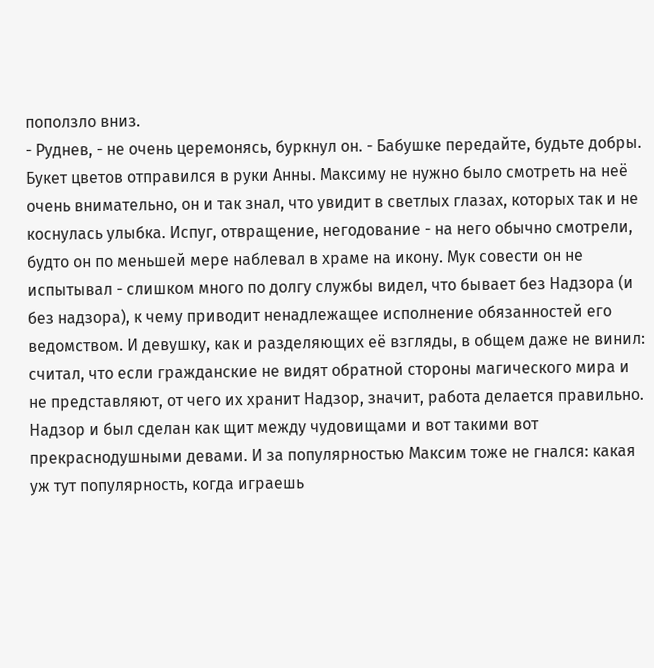поползло вниз.
- Руднев, - не очень церемонясь, буркнул он. - Бабушке передайте, будьте добры.
Букет цветов отправился в руки Анны. Максиму не нужно было смотреть на неё очень внимательно, он и так знал, что увидит в светлых глазах, которых так и не коснулась улыбка. Испуг, отвращение, негодование - на него обычно смотрели, будто он по меньшей мере наблевал в храме на икону. Мук совести он не испытывал - слишком много по долгу службы видел, что бывает без Надзора (и без надзора), к чему приводит ненадлежащее исполнение обязанностей его ведомством. И девушку, как и разделяющих её взгляды, в общем даже не винил: считал, что если гражданские не видят обратной стороны магического мира и не представляют, от чего их хранит Надзор, значит, работа делается правильно. Надзор и был сделан как щит между чудовищами и вот такими вот прекраснодушными девами. И за популярностью Максим тоже не гнался: какая уж тут популярность, когда играешь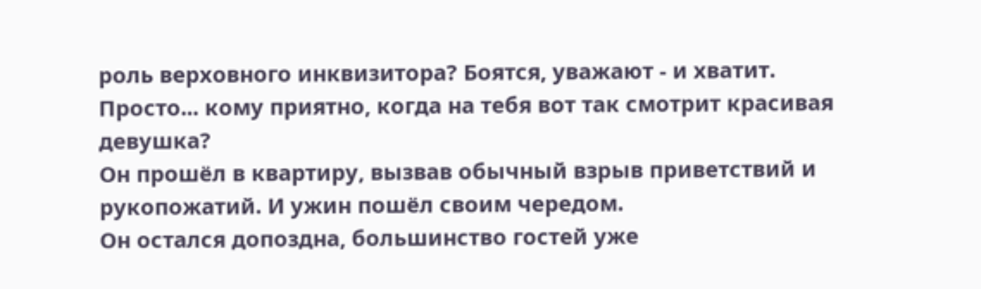роль верховного инквизитора? Боятся, уважают - и хватит. Просто... кому приятно, когда на тебя вот так смотрит красивая девушка?
Он прошёл в квартиру, вызвав обычный взрыв приветствий и рукопожатий. И ужин пошёл своим чередом.
Он остался допоздна, большинство гостей уже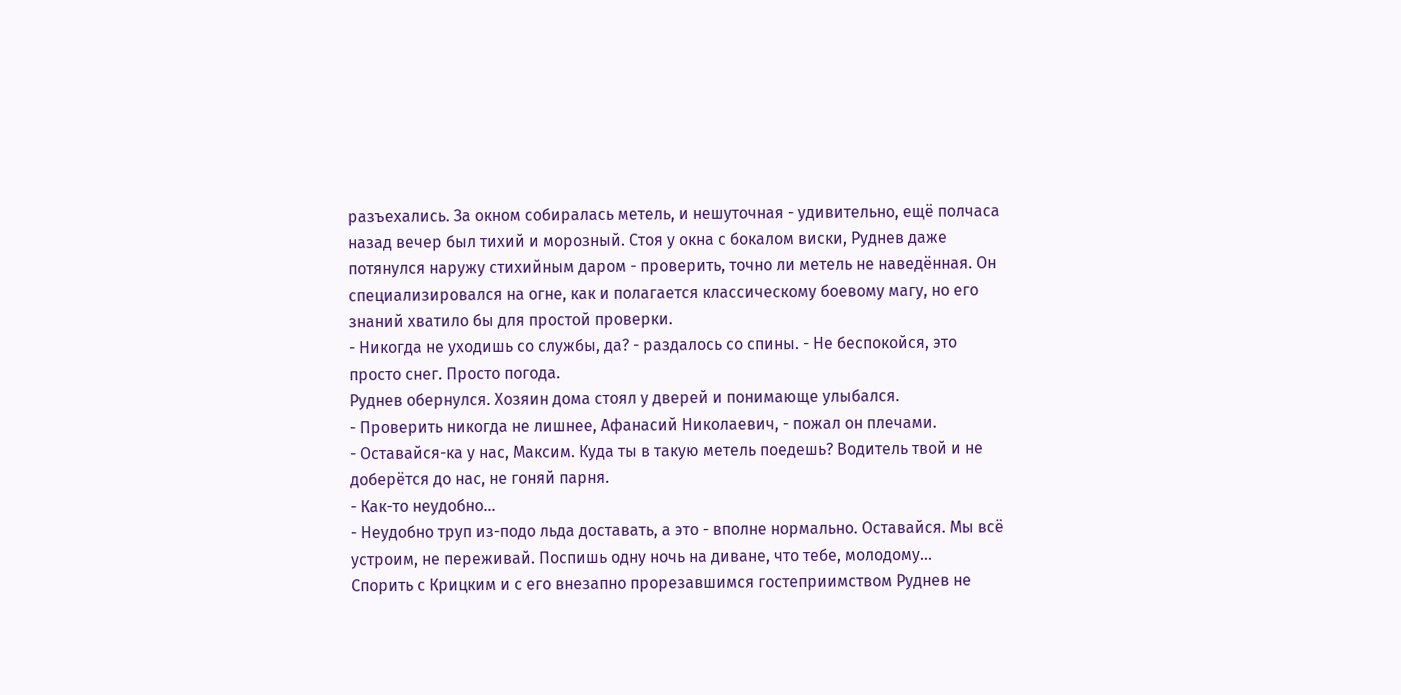разъехались. За окном собиралась метель, и нешуточная - удивительно, ещё полчаса назад вечер был тихий и морозный. Стоя у окна с бокалом виски, Руднев даже потянулся наружу стихийным даром - проверить, точно ли метель не наведённая. Он специализировался на огне, как и полагается классическому боевому магу, но его знаний хватило бы для простой проверки.
- Никогда не уходишь со службы, да? - раздалось со спины. - Не беспокойся, это просто снег. Просто погода.
Руднев обернулся. Хозяин дома стоял у дверей и понимающе улыбался.
- Проверить никогда не лишнее, Афанасий Николаевич, - пожал он плечами.
- Оставайся-ка у нас, Максим. Куда ты в такую метель поедешь? Водитель твой и не доберётся до нас, не гоняй парня.
- Как-то неудобно...
- Неудобно труп из-подо льда доставать, а это - вполне нормально. Оставайся. Мы всё устроим, не переживай. Поспишь одну ночь на диване, что тебе, молодому...
Спорить с Крицким и с его внезапно прорезавшимся гостеприимством Руднев не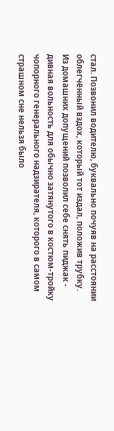стал. Позвонил водителю, буквально почуяв на расстоянии облегчённый вздох, который тот издал, положив трубку. Из домашних допущений позволил себе снять пиджак - дивная вольность для обычно затянутого в костюм-тройку чопорного генерального надзирателя, которого в самом страшном сне нельзя было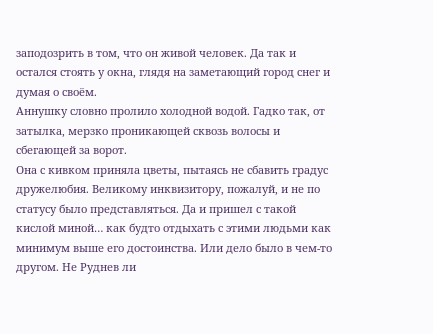заподозрить в том, что он живой человек. Да так и остался стоять у окна, глядя на заметающий город снег и думая о своём.
Аннушку словно пролило холодной водой. Гадко так, от затылка, мерзко проникающей сквозь волосы и сбегающей за ворот.
Она с кивком приняла цветы, пытаясь не сбавить градус дружелюбия. Великому инквизитору, пожалуй, и не по статусу было представляться. Да и пришел с такой кислой миной… как будто отдыхать с этими людьми как минимум выше его достоинства. Или дело было в чем-то другом. Не Руднев ли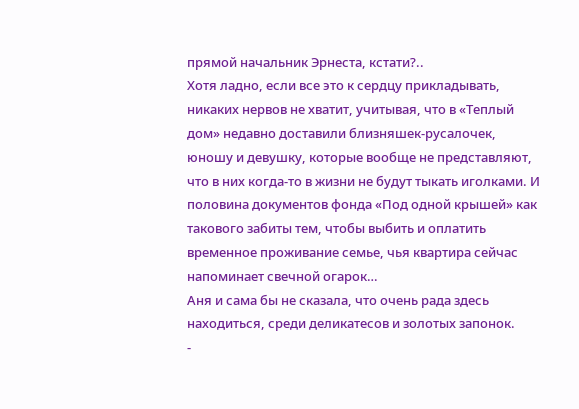прямой начальник Эрнеста, кстати?..
Хотя ладно, если все это к сердцу прикладывать, никаких нервов не хватит, учитывая, что в «Теплый дом» недавно доставили близняшек-русалочек, юношу и девушку, которые вообще не представляют, что в них когда-то в жизни не будут тыкать иголками. И половина документов фонда «Под одной крышей» как такового забиты тем, чтобы выбить и оплатить временное проживание семье, чья квартира сейчас напоминает свечной огарок…
Аня и сама бы не сказала, что очень рада здесь находиться, среди деликатесов и золотых запонок.
-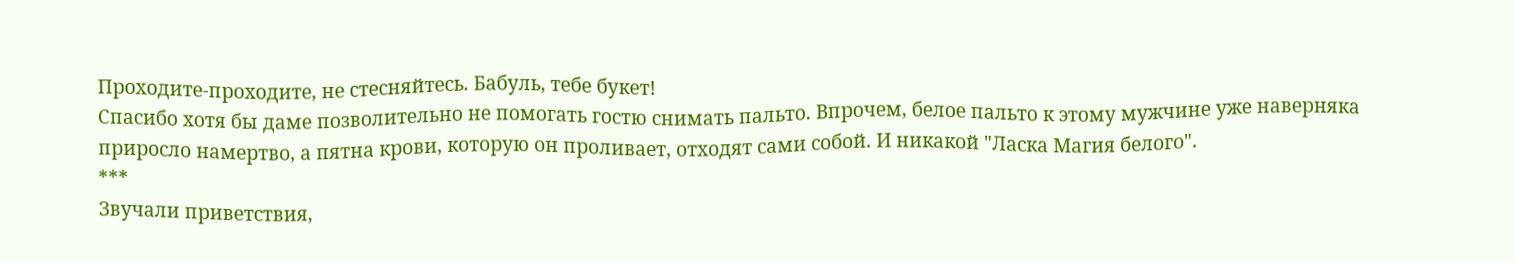Проходите-проходите, не стесняйтесь. Бабуль, тебе букет!
Спасибо хотя бы даме позволительно не помогать гостю снимать пальто. Впрочем, белое пальто к этому мужчине уже наверняка приросло намертво, а пятна крови, которую он проливает, отходят сами собой. И никакой "Ласка Магия белого".
***
Звучали приветствия,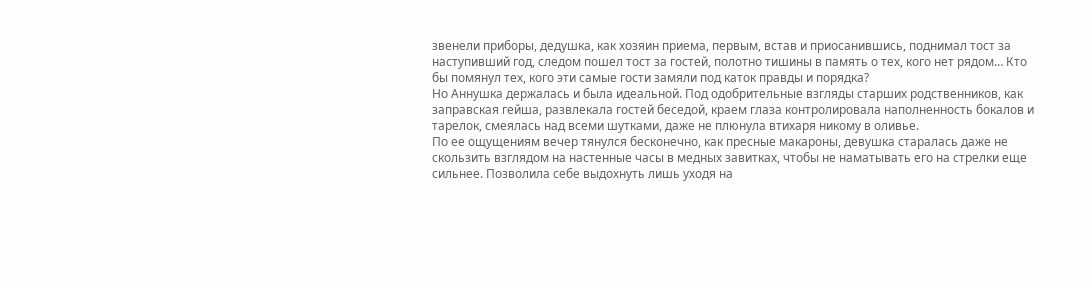звенели приборы, дедушка, как хозяин приема, первым, встав и приосанившись, поднимал тост за наступивший год, следом пошел тост за гостей, полотно тишины в память о тех, кого нет рядом… Кто бы помянул тех, кого эти самые гости замяли под каток правды и порядка?
Но Аннушка держалась и была идеальной. Под одобрительные взгляды старших родственников, как заправская гейша, развлекала гостей беседой, краем глаза контролировала наполненность бокалов и тарелок, смеялась над всеми шутками, даже не плюнула втихаря никому в оливье.
По ее ощущениям вечер тянулся бесконечно, как пресные макароны, девушка старалась даже не скользить взглядом на настенные часы в медных завитках, чтобы не наматывать его на стрелки еще сильнее. Позволила себе выдохнуть лишь уходя на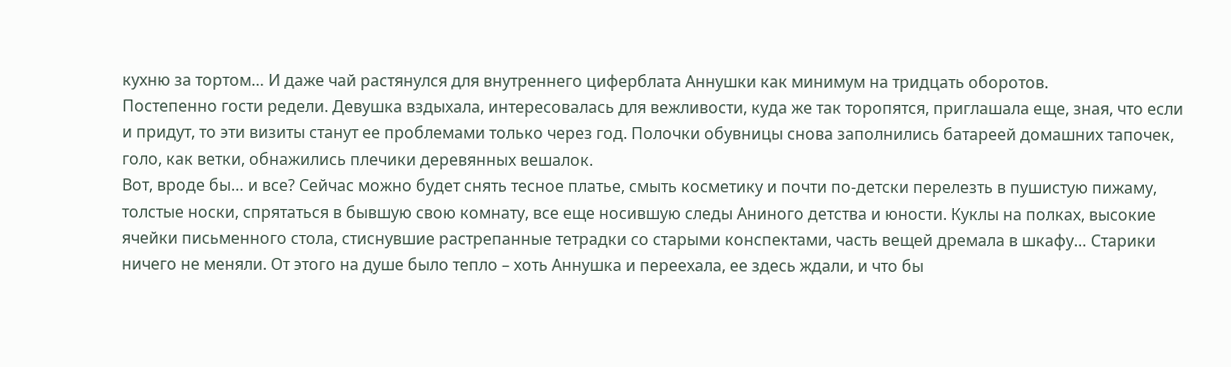кухню за тортом… И даже чай растянулся для внутреннего циферблата Аннушки как минимум на тридцать оборотов.
Постепенно гости редели. Девушка вздыхала, интересовалась для вежливости, куда же так торопятся, приглашала еще, зная, что если и придут, то эти визиты станут ее проблемами только через год. Полочки обувницы снова заполнились батареей домашних тапочек, голо, как ветки, обнажились плечики деревянных вешалок.
Вот, вроде бы… и все? Сейчас можно будет снять тесное платье, смыть косметику и почти по-детски перелезть в пушистую пижаму, толстые носки, спрятаться в бывшую свою комнату, все еще носившую следы Аниного детства и юности. Куклы на полках, высокие ячейки письменного стола, стиснувшие растрепанные тетрадки со старыми конспектами, часть вещей дремала в шкафу… Старики ничего не меняли. От этого на душе было тепло – хоть Аннушка и переехала, ее здесь ждали, и что бы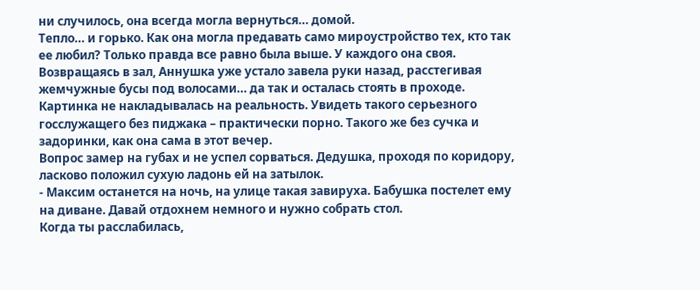ни случилось, она всегда могла вернуться… домой.
Тепло… и горько. Как она могла предавать само мироустройство тех, кто так ее любил? Только правда все равно была выше. У каждого она своя.
Возвращаясь в зал, Аннушка уже устало завела руки назад, расстегивая жемчужные бусы под волосами… да так и осталась стоять в проходе. Картинка не накладывалась на реальность. Увидеть такого серьезного госслужащего без пиджака – практически порно. Такого же без сучка и задоринки, как она сама в этот вечер.
Вопрос замер на губах и не успел сорваться. Дедушка, проходя по коридору, ласково положил сухую ладонь ей на затылок.
- Максим останется на ночь, на улице такая завируха. Бабушка постелет ему на диване. Давай отдохнем немного и нужно собрать стол.
Когда ты расслабилась,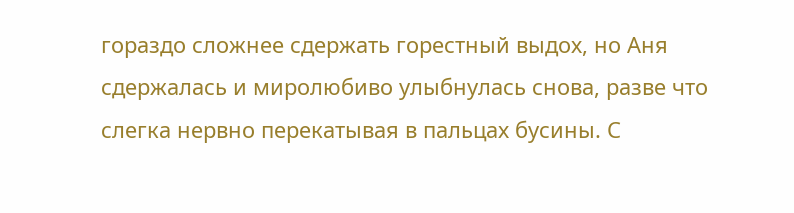гораздо сложнее сдержать горестный выдох, но Аня сдержалась и миролюбиво улыбнулась снова, разве что слегка нервно перекатывая в пальцах бусины. С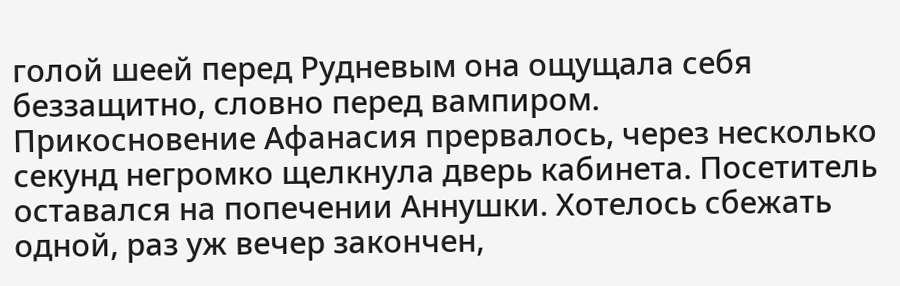голой шеей перед Рудневым она ощущала себя беззащитно, словно перед вампиром.
Прикосновение Афанасия прервалось, через несколько секунд негромко щелкнула дверь кабинета. Посетитель оставался на попечении Аннушки. Хотелось сбежать одной, раз уж вечер закончен,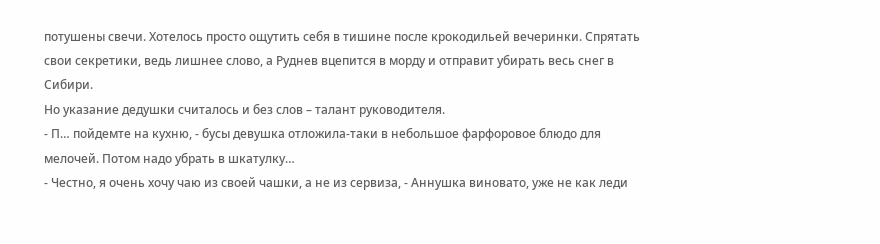потушены свечи. Хотелось просто ощутить себя в тишине после крокодильей вечеринки. Спрятать свои секретики, ведь лишнее слово, а Руднев вцепится в морду и отправит убирать весь снег в Сибири.
Но указание дедушки считалось и без слов – талант руководителя.
- П… пойдемте на кухню, - бусы девушка отложила-таки в небольшое фарфоровое блюдо для мелочей. Потом надо убрать в шкатулку…
- Честно, я очень хочу чаю из своей чашки, а не из сервиза, - Аннушка виновато, уже не как леди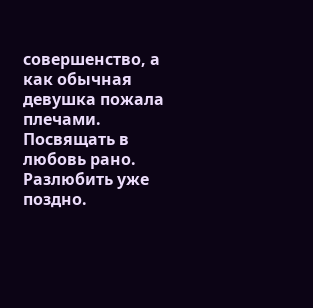совершенство, а как обычная девушка пожала плечами.
Посвящать в любовь рано.
Разлюбить уже поздно.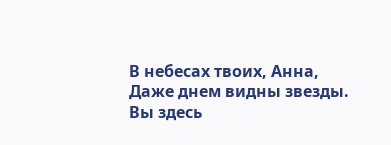В небесах твоих, Анна,
Даже днем видны звезды.
Вы здесь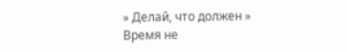» Делай, что должен » Время не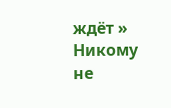ждёт » Никому не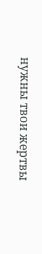нужны твои жертвы